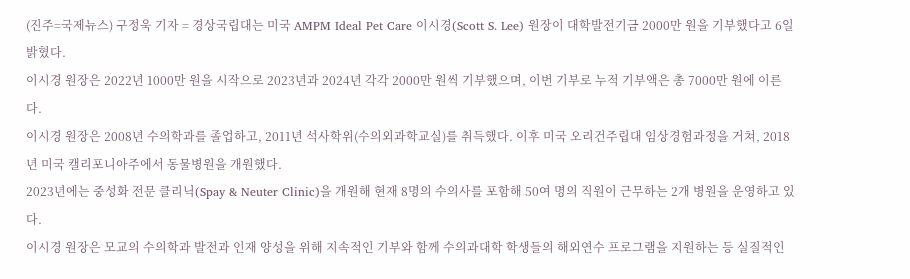(진주=국제뉴스) 구정욱 기자 = 경상국립대는 미국 AMPM Ideal Pet Care 이시경(Scott S. Lee) 원장이 대학발전기금 2000만 원을 기부했다고 6일 밝혔다.
이시경 원장은 2022년 1000만 원을 시작으로 2023년과 2024년 각각 2000만 원씩 기부했으며, 이번 기부로 누적 기부액은 총 7000만 원에 이른다.
이시경 원장은 2008년 수의학과를 졸업하고, 2011년 석사학위(수의외과학교실)를 취득했다. 이후 미국 오리건주립대 임상경험과정을 거쳐, 2018년 미국 캘리포니아주에서 동물병원을 개원했다.
2023년에는 중성화 전문 클리닉(Spay & Neuter Clinic)을 개원해 현재 8명의 수의사를 포함해 50여 명의 직원이 근무하는 2개 병원을 운영하고 있다.
이시경 원장은 모교의 수의학과 발전과 인재 양성을 위해 지속적인 기부와 함께 수의과대학 학생들의 해외연수 프로그램을 지원하는 등 실질적인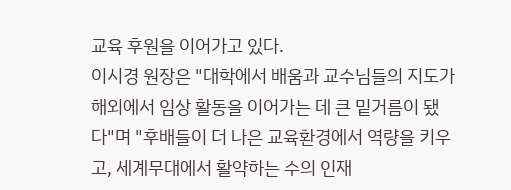교육 후원을 이어가고 있다.
이시경 원장은 "대학에서 배움과 교수님들의 지도가 해외에서 임상 활동을 이어가는 데 큰 밑거름이 됐다"며 "후배들이 더 나은 교육환경에서 역량을 키우고, 세계무대에서 활약하는 수의 인재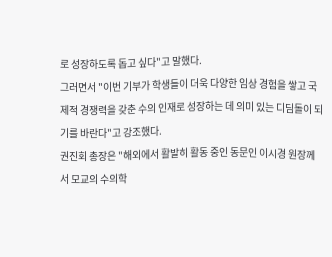로 성장하도록 돕고 싶다"고 말했다.
그러면서 "이번 기부가 학생들이 더욱 다양한 임상 경험을 쌓고 국제적 경쟁력을 갖춘 수의 인재로 성장하는 데 의미 있는 디딤돌이 되기를 바란다"고 강조했다.
권진회 총장은 "해외에서 활발히 활동 중인 동문인 이시경 원장께서 모교의 수의학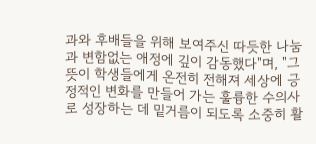과와 후배들을 위해 보여주신 따듯한 나눔과 변함없는 애정에 깊이 감동했다"며, "그 뜻이 학생들에게 온전히 전해져 세상에 긍정적인 변화를 만들어 가는 훌륭한 수의사로 성장하는 데 밑거름이 되도록 소중히 활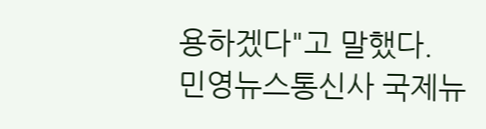용하겠다"고 말했다.
민영뉴스통신사 국제뉴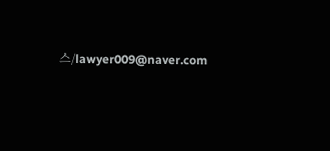스/lawyer009@naver.com